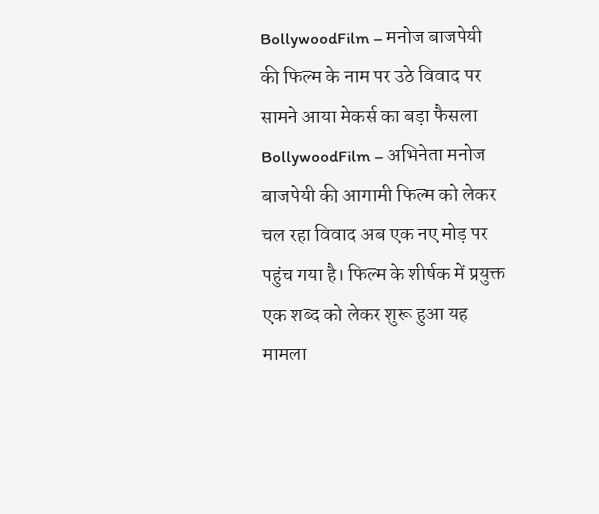BollywoodFilm – मनोज बाजपेयी की फिल्म के नाम पर उठे विवाद पर सामने आया मेकर्स का बड़ा फैसला
BollywoodFilm – अभिनेता मनोज बाजपेयी की आगामी फिल्म को लेकर चल रहा विवाद अब एक नए मोड़ पर पहुंच गया है। फिल्म के शीर्षक में प्रयुक्त एक शब्द को लेकर शुरू हुआ यह मामला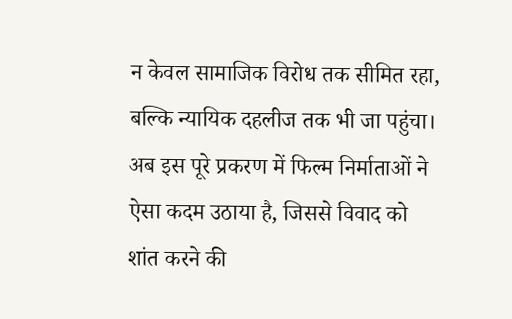न केवल सामाजिक विरोध तक सीमित रहा, बल्कि न्यायिक दहलीज तक भी जा पहुंचा। अब इस पूरे प्रकरण में फिल्म निर्माताओं ने ऐसा कदम उठाया है, जिससे विवाद को शांत करने की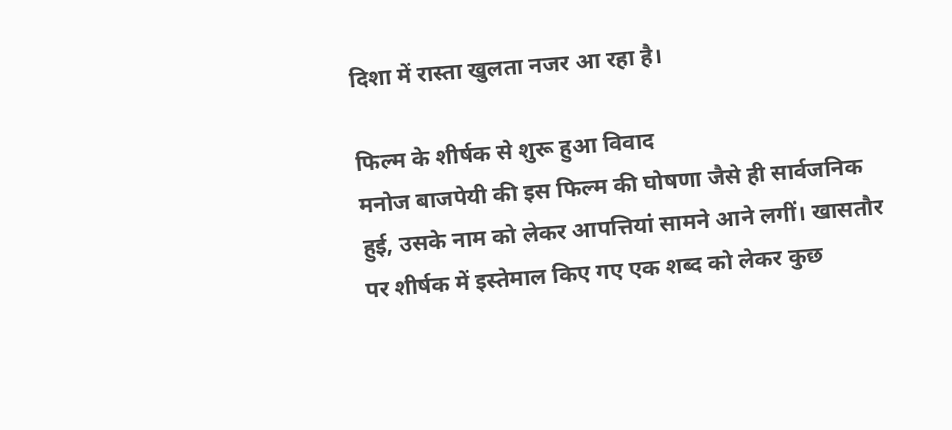दिशा में रास्ता खुलता नजर आ रहा है।

फिल्म के शीर्षक से शुरू हुआ विवाद
मनोज बाजपेयी की इस फिल्म की घोषणा जैसे ही सार्वजनिक हुई, उसके नाम को लेकर आपत्तियां सामने आने लगीं। खासतौर पर शीर्षक में इस्तेमाल किए गए एक शब्द को लेकर कुछ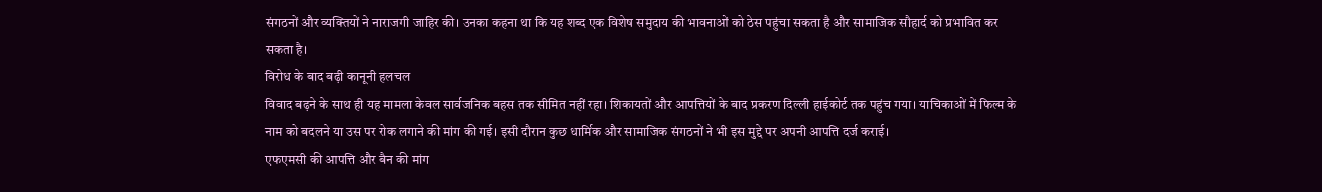संगठनों और व्यक्तियों ने नाराजगी जाहिर की। उनका कहना था कि यह शब्द एक विशेष समुदाय की भावनाओं को ठेस पहुंचा सकता है और सामाजिक सौहार्द को प्रभावित कर सकता है।
विरोध के बाद बढ़ी कानूनी हलचल
विवाद बढ़ने के साथ ही यह मामला केवल सार्वजनिक बहस तक सीमित नहीं रहा। शिकायतों और आपत्तियों के बाद प्रकरण दिल्ली हाईकोर्ट तक पहुंच गया। याचिकाओं में फिल्म के नाम को बदलने या उस पर रोक लगाने की मांग की गई। इसी दौरान कुछ धार्मिक और सामाजिक संगठनों ने भी इस मुद्दे पर अपनी आपत्ति दर्ज कराई।
एफएमसी की आपत्ति और बैन की मांग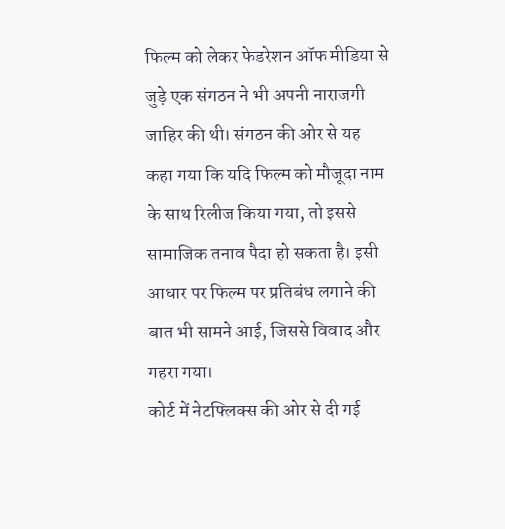फिल्म को लेकर फेडरेशन ऑफ मीडिया से जुड़े एक संगठन ने भी अपनी नाराजगी जाहिर की थी। संगठन की ओर से यह कहा गया कि यदि फिल्म को मौजूदा नाम के साथ रिलीज किया गया, तो इससे सामाजिक तनाव पैदा हो सकता है। इसी आधार पर फिल्म पर प्रतिबंध लगाने की बात भी सामने आई, जिससे विवाद और गहरा गया।
कोर्ट में नेटफ्लिक्स की ओर से दी गई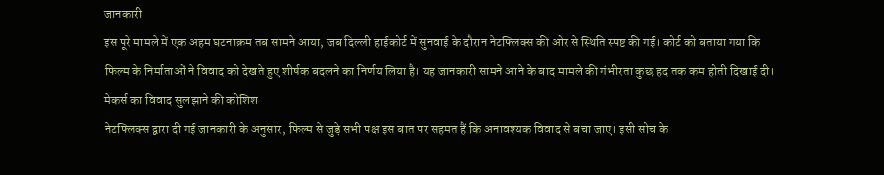जानकारी
इस पूरे मामले में एक अहम घटनाक्रम तब सामने आया, जब दिल्ली हाईकोर्ट में सुनवाई के दौरान नेटफ्लिक्स की ओर से स्थिति स्पष्ट की गई। कोर्ट को बताया गया कि फिल्म के निर्माताओं ने विवाद को देखते हुए शीर्षक बदलने का निर्णय लिया है। यह जानकारी सामने आने के बाद मामले की गंभीरता कुछ हद तक कम होती दिखाई दी।
मेकर्स का विवाद सुलझाने की कोशिश
नेटफ्लिक्स द्वारा दी गई जानकारी के अनुसार, फिल्म से जुड़े सभी पक्ष इस बात पर सहमत हैं कि अनावश्यक विवाद से बचा जाए। इसी सोच के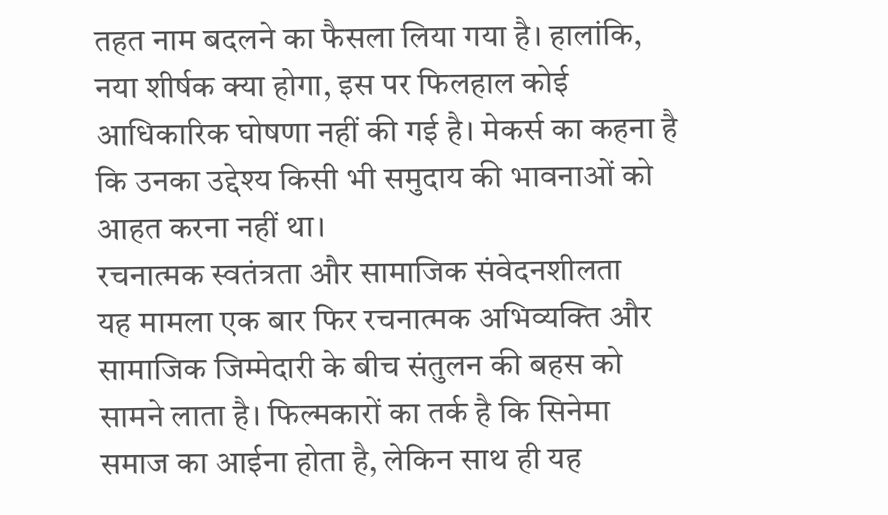तहत नाम बदलने का फैसला लिया गया है। हालांकि, नया शीर्षक क्या होगा, इस पर फिलहाल कोई आधिकारिक घोषणा नहीं की गई है। मेकर्स का कहना है कि उनका उद्देश्य किसी भी समुदाय की भावनाओं को आहत करना नहीं था।
रचनात्मक स्वतंत्रता और सामाजिक संवेदनशीलता
यह मामला एक बार फिर रचनात्मक अभिव्यक्ति और सामाजिक जिम्मेदारी के बीच संतुलन की बहस को सामने लाता है। फिल्मकारों का तर्क है कि सिनेमा समाज का आईना होता है, लेकिन साथ ही यह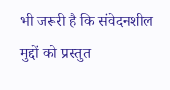भी जरूरी है कि संवेदनशील मुद्दों को प्रस्तुत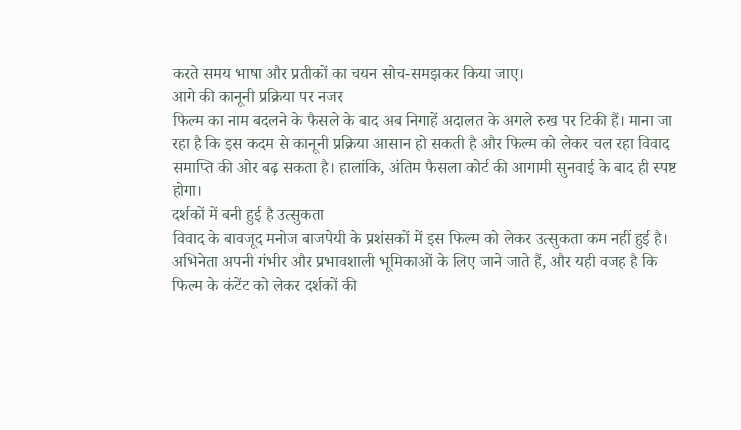करते समय भाषा और प्रतीकों का चयन सोच-समझकर किया जाए।
आगे की कानूनी प्रक्रिया पर नजर
फिल्म का नाम बदलने के फैसले के बाद अब निगाहें अदालत के अगले रुख पर टिकी हैं। माना जा रहा है कि इस कदम से कानूनी प्रक्रिया आसान हो सकती है और फिल्म को लेकर चल रहा विवाद समाप्ति की ओर बढ़ सकता है। हालांकि, अंतिम फैसला कोर्ट की आगामी सुनवाई के बाद ही स्पष्ट होगा।
दर्शकों में बनी हुई है उत्सुकता
विवाद के बावजूद मनोज बाजपेयी के प्रशंसकों में इस फिल्म को लेकर उत्सुकता कम नहीं हुई है। अभिनेता अपनी गंभीर और प्रभावशाली भूमिकाओं के लिए जाने जाते हैं, और यही वजह है कि फिल्म के कंटेंट को लेकर दर्शकों की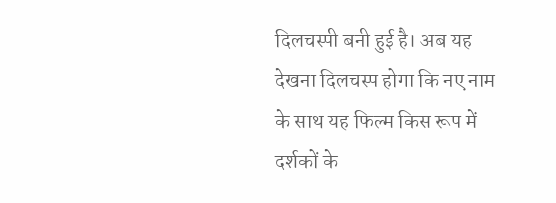दिलचस्पी बनी हुई है। अब यह देखना दिलचस्प होगा कि नए नाम के साथ यह फिल्म किस रूप में दर्शकों के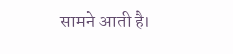सामने आती है।